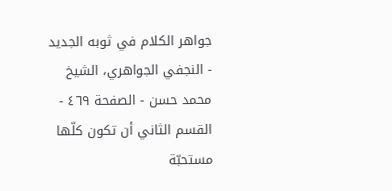جواهر الكلام في ثوبه الجديد - النجفي الجواهري، الشيخ محمد حسن - الصفحة ٤٦٩ - القسم الثاني أن تكون كلّها مستحبّة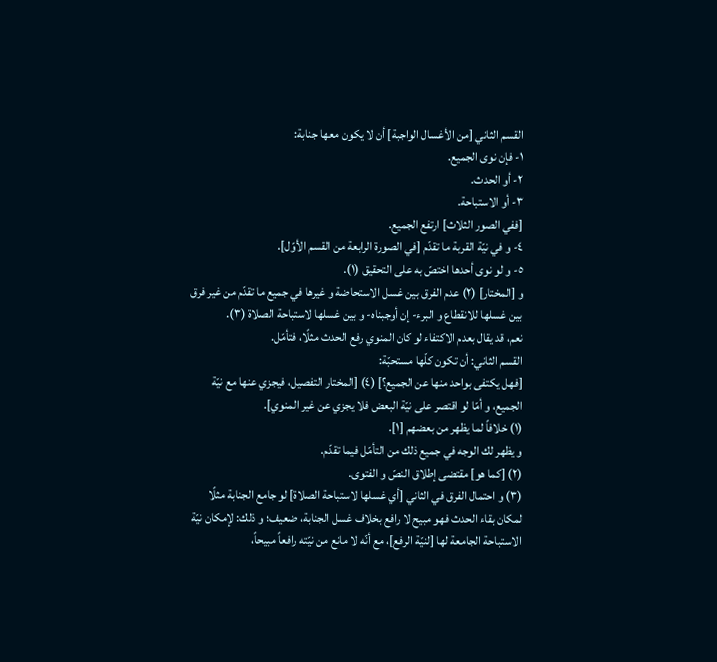القسم الثاني [من الأغسال الواجبة] أن لا يكون معها جنابة:
١- فإن نوى الجميع.
٢- أو الحدث.
٣- أو الاستباحة.
[ففي الصور الثلاث] ارتفع الجميع.
٤- و في نيّة القربة ما تقدّم [في الصورة الرابعة من القسم الأوّل].
٥- و لو نوى أحدها اختصّ به على التحقيق (١).
و [المختار] (٢) عدم الفرق بين غسل الاستحاضة و غيرها في جميع ما تقدّم من غير فرق بين غسلها للانقطاع و البرء- إن أوجبناه- و بين غسلها لاستباحة الصلاة (٣).
نعم، قد يقال بعدم الاكتفاء لو كان المنوي رفع الحدث مثلًا، فتأمّل.
القسم الثاني: أن تكون كلّها مستحبّة:
[فهل يكتفى بواحد منها عن الجميع؟] (٤) [المختار التفصيل، فيجزي عنها مع نيّة الجميع، و أمّا لو اقتصر على نيّة البعض فلا يجزي عن غير المنوي].
(١) خلافاً لما يظهر من بعضهم [١].
و يظهر لك الوجه في جميع ذلك من التأمّل فيما تقدّم.
(٢) [كما هو] مقتضى إطلاق النصّ و الفتوى.
(٣) و احتمال الفرق في الثاني [أي غسلها لاستباحة الصلاة] لو جامع الجنابة مثلًا لمكان بقاء الحدث فهو مبيح لا رافع بخلاف غسل الجنابة، ضعيف؛ و ذلك: لإمكان نيّة الاستباحة الجامعة لها [لنيّة الرفع]، مع أنّه لا مانع من نيّته رافعاً مبيحاً،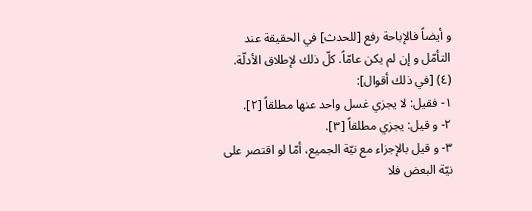و أيضاً فالإباحة رفع [للحدث] في الحقيقة عند التأمّل و إن لم يكن عامّاً. كلّ ذلك لإطلاق الأدلّة.
(٤) [في ذلك أقوال]:
١- فقيل: لا يجزي غسل واحد عنها مطلقاً [٢].
٢- و قيل: يجزي مطلقاً [٣].
٣- و قيل بالإجزاء مع نيّة الجميع، أمّا لو اقتصر على نيّة البعض فلا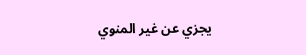يجزي عن غير المنوي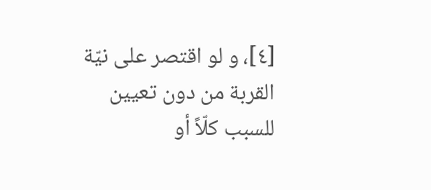[٤]، و لو اقتصر على نيّة القربة من دون تعيين للسبب كلّاً أو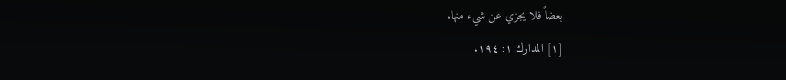بعضاً فلا يجزي عن شيء منها.
[١] المدارك ١: ١٩٤.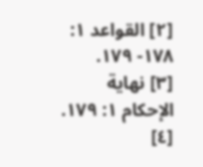[٢] القواعد ١: ١٧٨- ١٧٩.
[٣] نهاية الإحكام ١: ١٧٩.
[٤]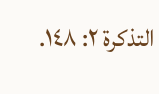التذكرة ٢: ١٤٨.